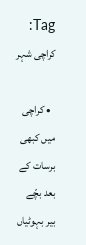Tag: کراچی شہر

  • کراچی میں کبھی برسات کے بعد بچّے بیر بہوٹیاں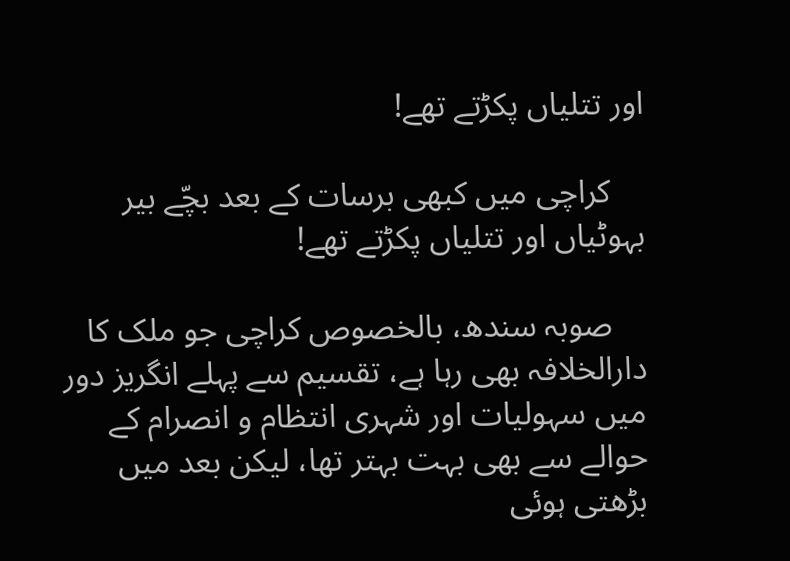اور تتلیاں پکڑتے تھے!

    کراچی میں کبھی برسات کے بعد بچّے بیر بہوٹیاں اور تتلیاں پکڑتے تھے!

    صوبہ سندھ، بالخصوص کراچی جو ملک کا دارالخلافہ بھی رہا ہے، تقسیم سے پہلے انگریز دور میں سہولیات اور شہری انتظام و انصرام کے حوالے سے بھی بہت بہتر تھا، لیکن بعد میں بڑھتی ہوئی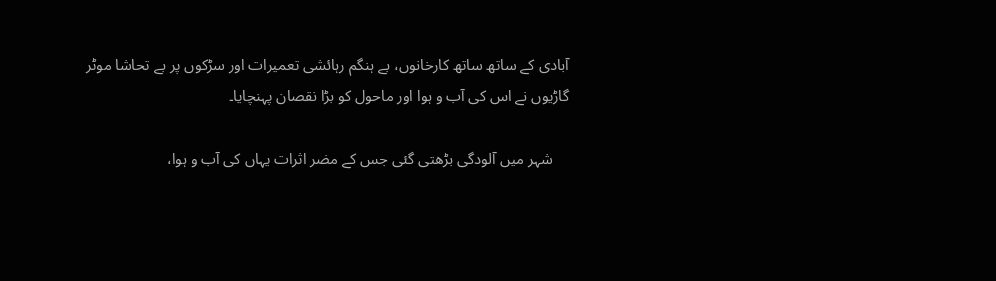آبادی کے ساتھ ساتھ کارخانوں، بے ہنگم رہائشی تعمیرات اور سڑکوں پر بے تحاشا موٹر گاڑیوں نے اس کی آب و ہوا اور ماحول کو بڑا نقصان پہنچایا۔

    شہر میں آلودگی بڑھتی گئی جس کے مضر اثرات یہاں کی آب و ہوا،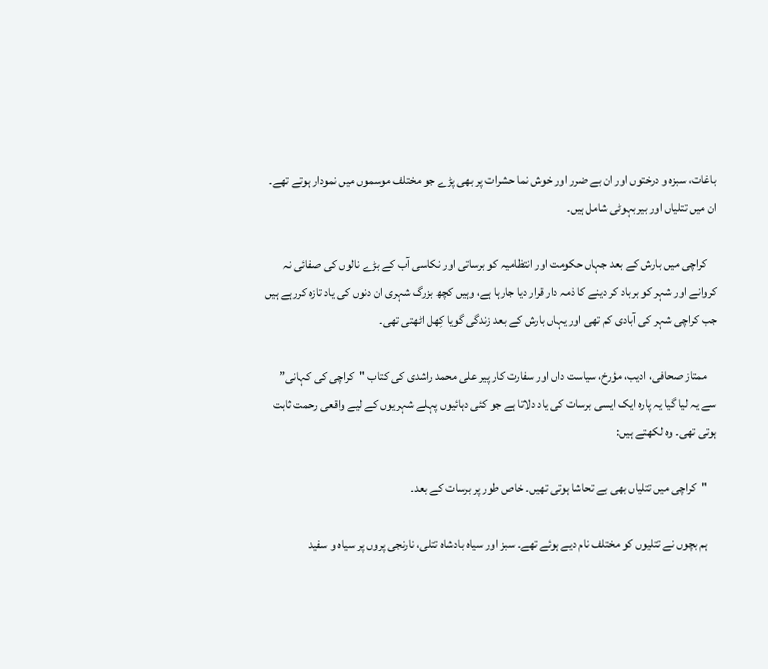باغات، سبزہ و درختوں اور ان بے ضرر اور خوش نما حشرات پر بھی پڑے جو مختلف موسموں میں‌ نمودار ہوتے تھے۔ ان میں‌ تتلیاں اور بیربہوٹی شامل ہیں۔

    کراچی میں‌ بارش کے بعد جہاں حکومت اور انتظامیہ کو برساتی اور نکاسی آب کے بڑے نالوں کی صفائی نہ کروانے اور شہر کو برباد کر دینے کا ذمہ دار قرار دیا جارہا ہے، وہیں کچھ بزرگ شہری ان دنوں کی یاد تازہ کررہے ہیں جب کراچی شہر کی آبادی کم تھی اور یہاں بارش کے بعد زندگی گویا کِھل اٹھتی تھی۔

    ممتاز صحافی، ادیب، مؤرخ، سیاست داں اور سفارت کار پیر علی محمد راشدی کی کتاب "کراچی کی کہانی” سے یہ لیا گیا یہ پارہ ایک ایسی برسات کی یاد دلاتا ہے جو کئی دہائیوں پہلے شہریوں کے لیے واقعی رحمت ثابت ہوتی تھی۔ وہ لکھتے ہیں:

    "کراچی میں تتلیاں بھی بے تحاشا ہوتی تھیں۔ خاص طور پر برسات کے بعد۔

    ہم بچوں نے تتلیوں کو مختلف نام دیے ہوئے تھے۔ سبز اور سیاہ بادشاہ تتلی، نارنجی پروں پر سیاہ و سفید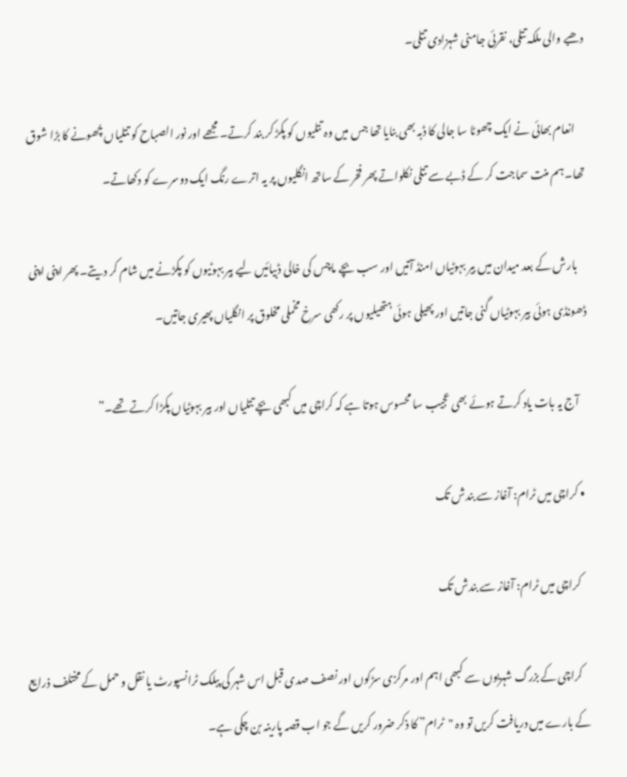دھبے والی ملکہ تتلی، نقرئی جامنی شہزادی تتلی۔

    انعام بھائی نے ایک چھوٹا سا جالی کا ڈبہ بھی بنایا تھا جس میں وہ تتلیوں کو پکڑ کر بند کرتے۔ مجھے اور نور الصباح کو تتلیاں چُھونے کا بڑا شوق تھا۔ ہم منت سماجت کر کے ڈبے سے تتلی نکلواتے پھر فخر کے ساتھ انگلیوں پر یہ اترے رنگ ایک دوسرے کو دکھاتے۔

    بارش کے بعد میدان میں بیر بہوٹیاں امنڈ آتیں اور سب بچے ماچس کی خالی ڈبیائیں لیے بیر بہوٹیوں کو پکڑنے میں شام کر دیتے۔ پھر اپنی اپنی ڈھونڈی ہوئی بیر بہوٹیاں گنی جاتیں اور پھیلی ہوئی ہتھیلیوں پر رکھی سرخ مخملی مخلوق پر انگلیاں پھیری جاتیں۔

    آج یہ بات یاد کرتے ہوئے بھی عجیب سا محسوس ہوتا ہے کہ کراچی میں کبھی بچے تتلیاں اور بیر بہوٹیاں پکڑا کرتے تھے۔”

  • کراچی میں ٹرام: آغاز سے بندش تک

    کراچی میں ٹرام: آغاز سے بندش تک

    کراچی کے بزرگ شہریوں سے کبھی اہم اور مرکزی سڑکوں اور نصف صدی قبل اس شہر کی پبلک ٹرانسپورٹ یا نقل و حمل کے مختلف ذرایع کے بارے میں‌ دریافت کریں تو وہ "ٹرام” کا ذکر ضرور کریں گے جو اب قصہ پارینہ بن چکی ہے۔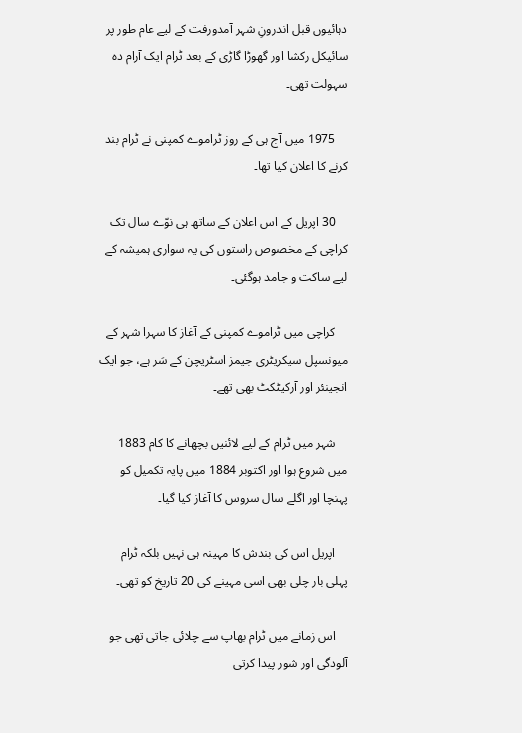دہائیوں قبل اندرونِ شہر آمدورفت کے لیے عام طور پر سائیکل رکشا اور گھوڑا گاڑی کے بعد ٹرام ایک آرام دہ سہولت تھی۔

    1975 میں آج ہی کے روز ٹراموے کمپنی نے ٹرام بند کرنے کا اعلان کیا تھا۔

    30 اپریل کے اس اعلان کے ساتھ ہی‌ نوّے سال تک کراچی کے مخصوص راستوں کی یہ سواری ہمیشہ کے لیے ساکت و جامد ہوگئی۔

    کراچی میں ٹراموے کمپنی کے آغاز کا سہرا شہر کے میونسپل سیکریٹری جیمز اسٹریچن کے سَر ہے، جو ایک انجینئر اور آرکیٹکٹ بھی تھے۔

    شہر میں ٹرام کے لیے لائنیں بچھانے کا کام 1883 میں شروع ہوا اور اکتوبر 1884 میں پایہ تکمیل کو پہنچا اور اگلے سال سروس کا آغاز کیا گیا۔

    اپریل اس کی بندش کا مہینہ ہی نہیں بلکہ ٹرام پہلی بار چلی بھی اسی مہینے کی 20 تاریخ کو تھی۔

    اس زمانے میں ٹرام بھاپ سے چلائی جاتی تھی جو آلودگی اور شور پیدا کرتی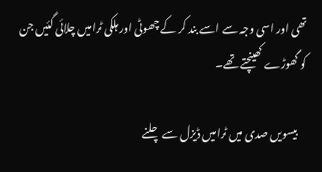تھی اور اسی وجہ سے اسے بند کر کے چھوٹی اور ہلکی ٹرامیں چلائی گئیں جن کو گھوڑے کھینچتے تھے۔

    بیسویں صدی میں ٹرامیں ڈیزل سے چلنے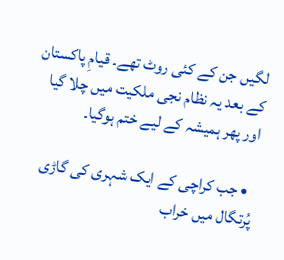لگیں جن کے کئی روٹ تھے۔ قیامِ پاکستان کے بعد یہ نظام نجی ملکیت میں‌ چلا گیا اور پھر ہمیشہ کے لیے ختم ہوگیا۔

  • جب کراچی کے ایک شہری کی گاڑی پُرتگال میں خراب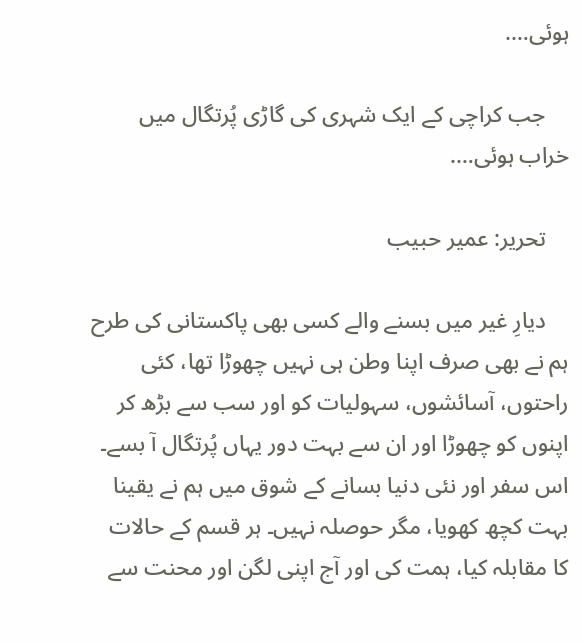ہوئی….

    جب کراچی کے ایک شہری کی گاڑی پُرتگال میں خراب ہوئی….

    تحریر: عمیر حبیب

    دیارِ غیر میں بسنے والے کسی بھی پاکستانی کی طرح ہم نے بھی صرف اپنا وطن ہی نہیں چھوڑا تھا، کئی راحتوں، آسائشوں، سہولیات کو اور سب سے بڑھ کر اپنوں کو چھوڑا اور ان سے بہت دور یہاں پُرتگال آ بسے۔ اس سفر اور نئی دنیا بسانے کے شوق میں ہم نے یقینا بہت کچھ کھویا، مگر حوصلہ نہیں۔ ہر قسم کے حالات کا مقابلہ کیا، ہمت کی اور آج اپنی لگن اور محنت سے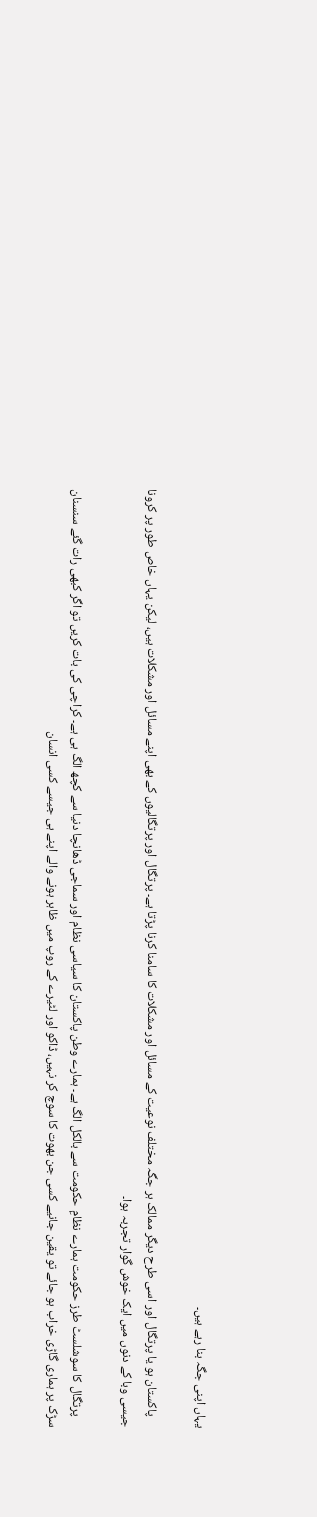یہاں اپنی جگہ بنا رہے ہیں۔

    پاکستان ہو یا پرتگال اور اسی طرح دیگر ممالک ہر جگہ مختلف نوعیت کے مسائل اور مشکلات کا سامنا کرنا پڑتا ہے۔ پرتگال اور پرتگالیوں کے بھی اپنے مسائل اور مشکلات ہیں، لیکن یہاں خاص طور پر کرونا جیسی وبا کے دنوں میں ایک خوش گوار تجربہ ہوا۔

    پرتگال کا سوشلسٹ طرز حکومت ہمارے نظامِ حکومت سے بالکل الگ ہے۔ ہمارے وطن پاکستان کا سیاسی نظام اور سماجی ڈھانچا دنیا سے کچھ الگ ہی ہے۔ کراچی کی بات کریں تو اگر کبھی رات گئے سنسنان سڑک پر ہماری گاڑی خراب ہو جائے تو یقین جانیے کسی جن بھوت کا سوچ کر نہیں، ڈاکو اور لٹیرے کے روپ میں ظاہر ہونے والے اپنے ہی جیسے کسی انسان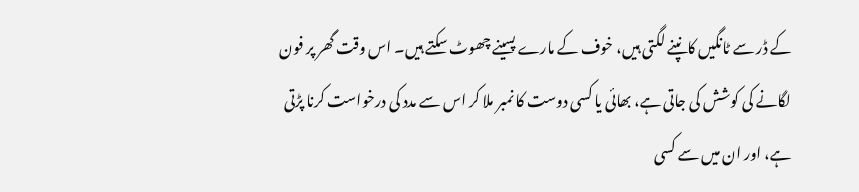کے ڈر سے ٹانگیں کانپنے لگتی ہیں، خوف کے مارے پسینے چھوٹ سکتے ہیں۔ اس وقت گھر پر فون لگانے کی کوشش کی جاتی ہے، بھائی یا کسی دوست کا نمبر ملا کر اس سے مدد کی درخواست کرنا پڑتی ہے، اور ان میں سے کسی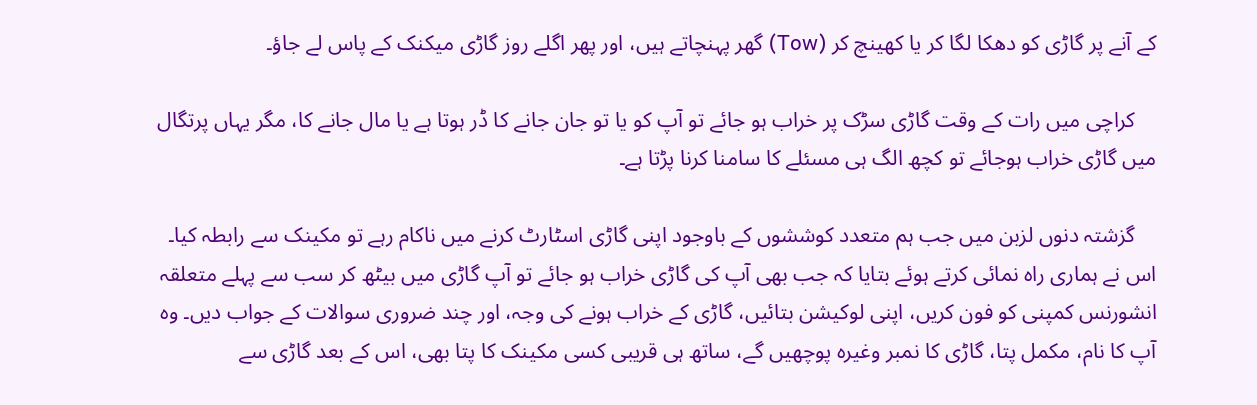کے آنے پر گاڑی کو دھکا لگا کر یا کھینچ کر (Tow) گھر پہنچاتے ہیں، اور پھر اگلے روز گاڑی میکنک کے پاس لے جاؤ۔

    کراچی میں رات کے وقت گاڑی سڑک پر خراب ہو جائے تو آپ کو یا تو جان جانے کا ڈر ہوتا ہے یا مال جانے کا، مگر یہاں پرتگال میں گاڑی خراب ہوجائے تو کچھ الگ ہی مسئلے کا سامنا کرنا پڑتا ہے۔

    گزشتہ دنوں لزبن میں جب ہم متعدد کوششوں کے باوجود اپنی گاڑی اسٹارٹ کرنے میں ناکام رہے تو مکینک سے رابطہ کیا۔ اس نے ہماری راہ نمائی کرتے ہوئے بتایا کہ جب بھی آپ کی گاڑی خراب ہو جائے تو آپ گاڑی میں بیٹھ کر سب سے پہلے متعلقہ انشورنس کمپنی کو فون کریں، اپنی لوکیشن بتائیں، گاڑی کے خراب ہونے کی وجہ، اور چند ضروری سوالات کے جواب دیں۔ وہ آپ کا نام، مکمل پتا، گاڑی کا نمبر وغیرہ پوچھیں گے، ساتھ ہی قریبی کسی مکینک کا پتا بھی، اس کے بعد گاڑی سے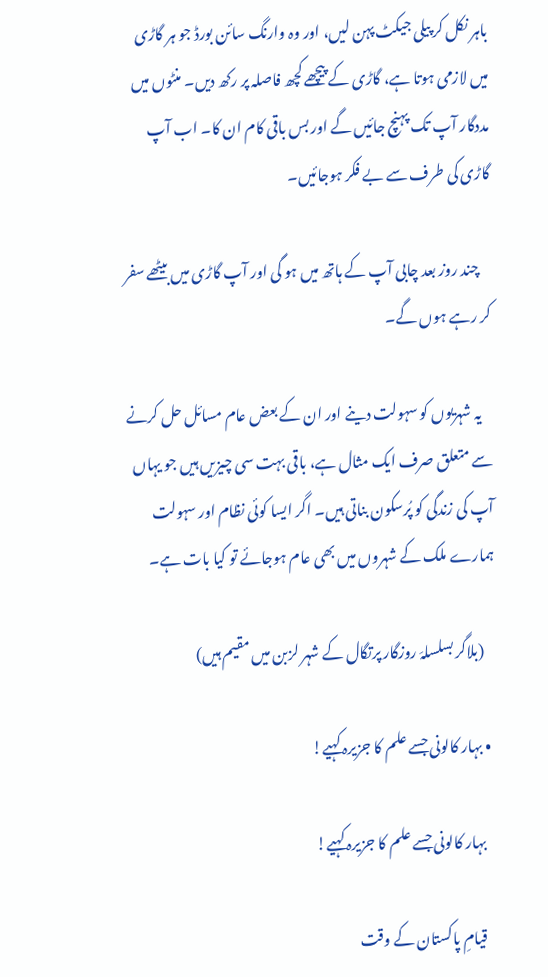باہر نکل کر پیلی جیکٹ پہن لیں، اور وہ وارنگ سائن بورڈ جو ہر گاڑی میں لازمی ہوتا ہے، گاڑی کے پیچھے کچھ فاصلہ پر رکھ دیں۔ منٹوں میں مددگار آپ تک پہنچ جائیں گے اور بس باقی کام ان کا۔ اب آپ گاڑی کی طرف سے بے فکر ہوجائیں۔

    چند روز بعد چابی آپ کے ہاتھ میں ہو گی اور آپ گاڑی میں بیٹھے سفر کر رہے ہوں گے۔

    یہ شہریوں کو سہولت دینے اور ان کے بعض عام مسائل حل کرنے سے متعلق صرف ایک مثال ہے، باقی بہت سی چیزیں ہیں جو یہاں آپ کی زندگی کو پُرسکون بناتی ہیں۔ اگر ایسا کوئی نظام اور سہولت ہمارے ملک کے شہروں میں بھی عام ہوجائے تو کیا بات ہے۔

    (بلاگر بسلسلہَ روزگار پرتگال کے شہر لزبن میں مقیم ہیں)

  • بہار کالونی جسے علم کا جزیرہ کہیے!

    بہار کالونی جسے علم کا جزیرہ کہیے!

    قیامِ پاکستان کے وقت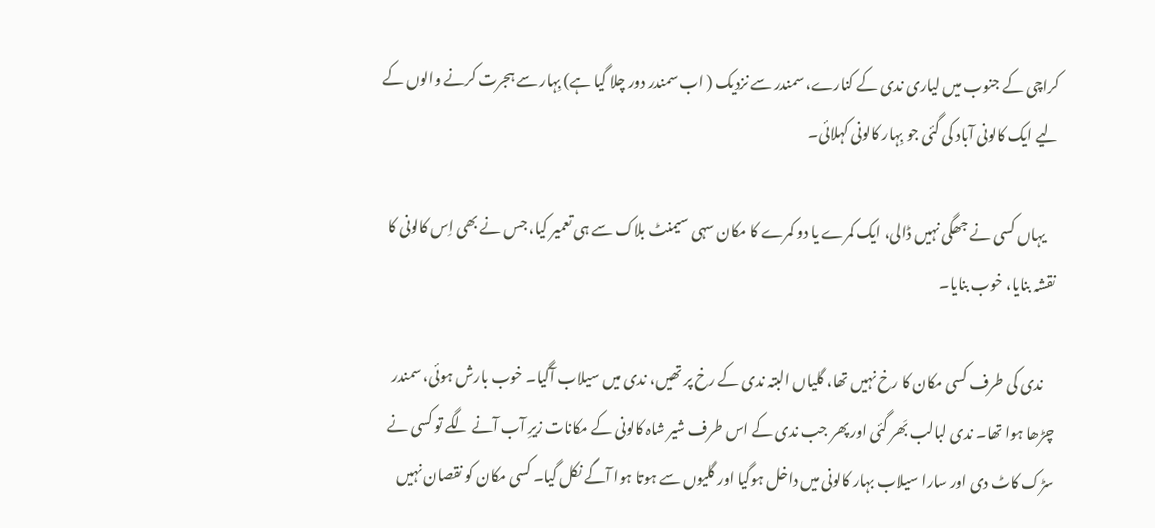کراچی کے جنوب میں لیاری ندی کے کنارے، سمندر سے نزدیک ( اب سمندر دور چلا گیا ہے) بِہار سے ہجرت کرنے والوں کے لیے ایک کالونی آباد کی گئی جو بِہار کالونی کہلائی۔

    یہاں کسی نے جھگی نہیں ڈالی، ایک کمرے یا دو کمرے کا مکان سہی سیمنٹ بلاک سے ہی تعمیر کیا، جس نے بھی اِس کالونی کا نقشہ بنایا، خوب بنایا۔

    ندی کی طرف کسی مکان کا رخ نہیں تھا، گلیاں البتہ ندی کے رخ پر تھیں، ندی میں سیلاب آگیا۔ خوب بارش ہوئی، سمندر چڑھا ہوا تھا۔ ندی لبالب بَھر گئی اور پھر جب ندی کے اس طرف شیر شاہ کالونی کے مکانات زیرِ آب آنے لگے تو کسی نے سڑک کاٹ دی اور سارا سیلاب بہار کالونی میں داخل ہوگیا اور گلیوں سے ہوتا ہوا آگے نکل گیا۔ کسی مکان کو نقصان نہیں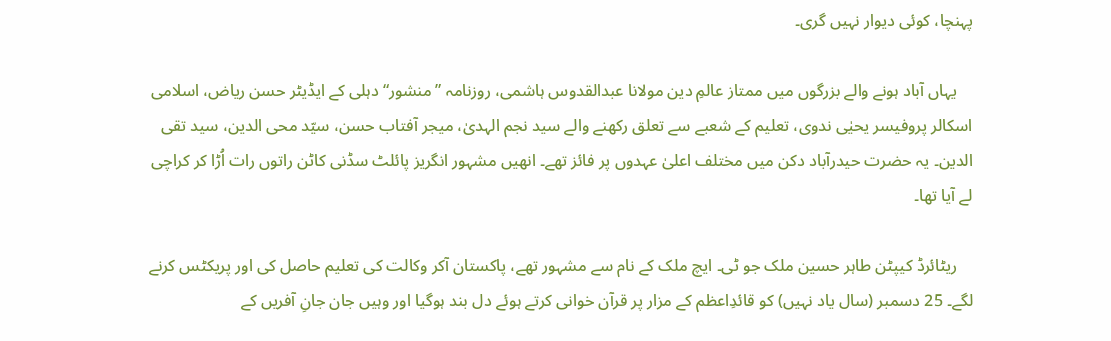پہنچا، کوئی دیوار نہیں گری۔

    یہاں آباد ہونے والے بزرگوں میں ممتاز عالمِ دین مولانا عبدالقدوس ہاشمی، روزنامہ ”منشور“ دہلی کے ایڈیٹر حسن ریاض، اسلامی اسکالر پروفیسر یحیٰی ندوی، تعلیم کے شعبے سے تعلق رکھنے والے سید نجم الہدیٰ، میجر آفتاب حسن، سیّد محی الدین، سید تقی الدین۔ یہ حضرت حیدرآباد دکن میں مختلف اعلیٰ عہدوں پر فائز تھے۔ انھیں مشہور انگریز پائلٹ سڈنی کاٹن راتوں رات اُڑا کر کراچی لے آیا تھا۔

    ریٹائرڈ کیپٹن طاہر حسین ملک جو ٹی۔ ایچ ملک کے نام سے مشہور تھے، پاکستان آکر وکالت کی تعلیم حاصل کی اور پریکٹس کرنے لگے۔ 25 دسمبر (سال یاد نہیں) کو قائدِاعظم کے مزار پر قرآن خوانی کرتے ہوئے دل بند ہوگیا اور وہیں جان جانِ آفریں کے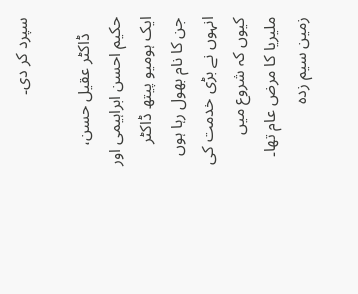سپرد کر دی۔

    ڈاکٹر عقیل حسن، حکیم احسن ابراہیمی اور ایک ہومیو پیتھ ڈاکٹر جن کا نام بھول رہا ہوں انہوں نے بڑی خدمت کی کیوں کہ شروع میں ملیریا کا مرض عام تھا۔ زمین سیم زدہ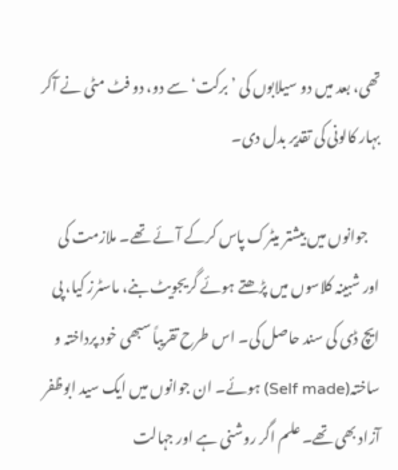تھی، بعد میں دو سیلابوں کی ’برکت‘ سے دو، دو فٹ مٹی نے آکر بہار کالونی کی تقدیر بدل دی۔

    جوانوں میں بیشتر میٹرک پاس کرکے آئے تھے۔ ملازمت کی اور شبینہ کلاسوں میں پڑھتے ہوئے گریجویٹ بنے، ماسٹرز کیا، پی ایچ ڈی کی سند حاصل کی۔ اس طرح تقریباً سبھی خود پرداختہ و ساختہ(Self made) ہوئے۔ ان جوانوں میں ایک سید ابوظفر آزاد بھی تھے۔ علم اگر روشنی ہے اور جہالت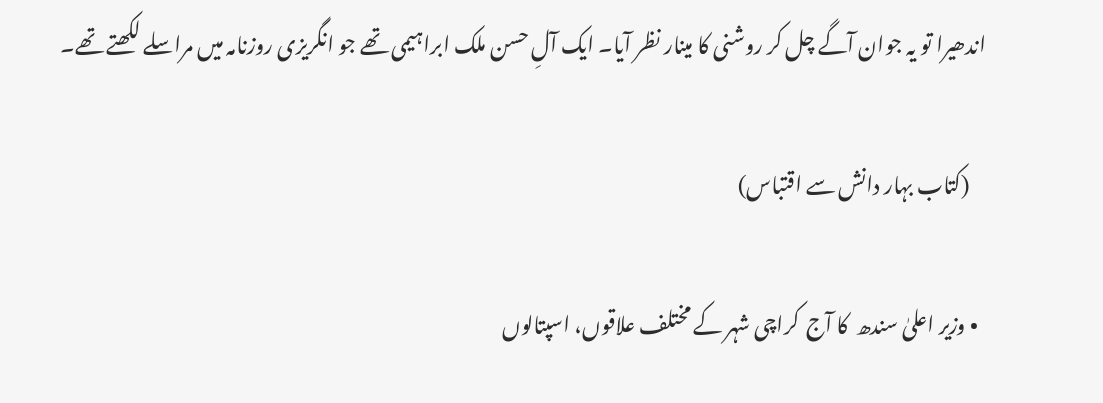اندھیرا تو یہ جوان آگے چل کر روشنی کا مینار نظر آیا۔ ایک آلِ حسن ملک ابراہیمی تھے جو انگریزی روزنامہ میں مراسلے لکھتے تھے۔

    (کتاب بہار دانش سے اقتباس)

  • وزیر اعلیٰ سندھ  کا آج  کراچی شہر کے مختلف علاقوں، اسپتالوں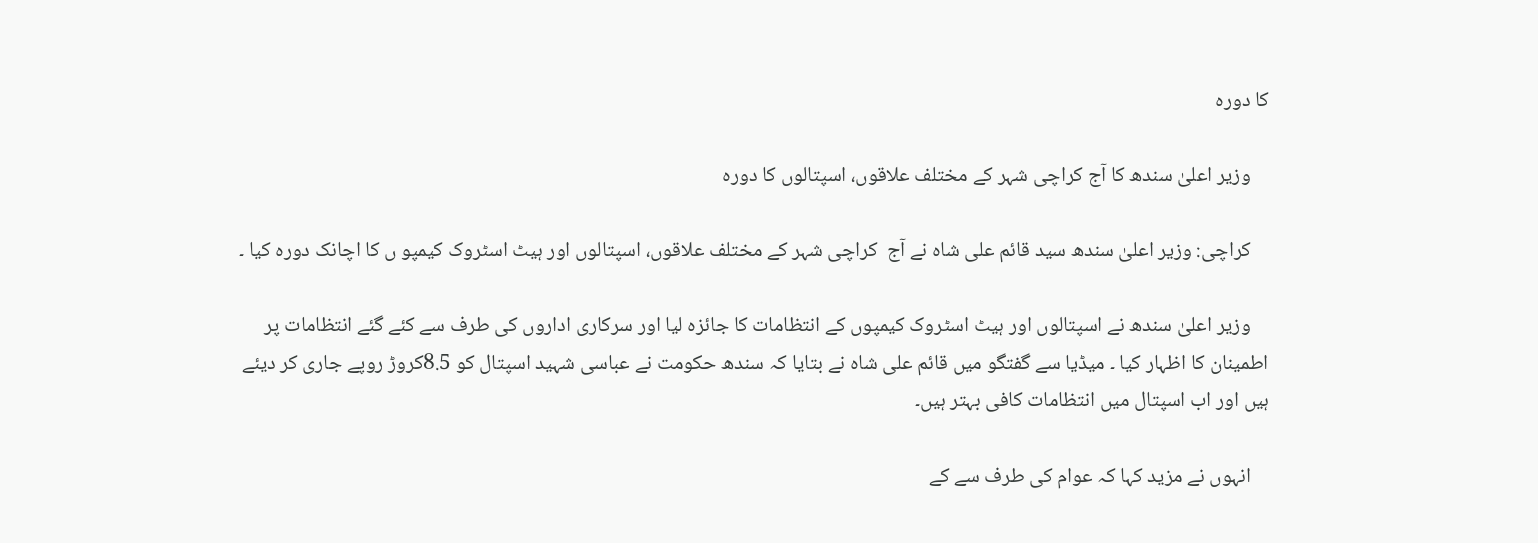کا دورہ

    وزیر اعلیٰ سندھ کا آج کراچی شہر کے مختلف علاقوں، اسپتالوں کا دورہ

    کراچی: وزیر اعلیٰ سندھ سید قائم علی شاہ نے آج  کراچی شہر کے مختلف علاقوں، اسپتالوں اور ہیٹ اسٹروک کیمپو ں کا اچانک دورہ کیا ۔

    وزیر اعلیٰ سندھ نے اسپتالوں اور ہیٹ اسٹروک کیمپوں کے انتظامات کا جائزہ لیا اور سرکاری اداروں کی طرف سے کئے گئے انتظامات پر اطمینان کا اظہار کیا ۔ میڈیا سے گفتگو میں قائم علی شاہ نے بتایا کہ سندھ حکومت نے عباسی شہید اسپتال کو 8.5کروڑ روپے جاری کر دیئے ہیں اور اب اسپتال میں انتظامات کافی بہتر ہیں۔

    انہوں نے مزید کہا کہ عوام کی طرف سے کے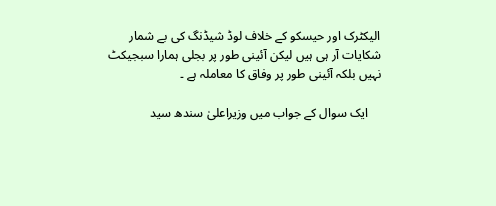الیکٹرک اور حیسکو کے خلاف لوڈ شیڈنگ کی بے شمار شکایات آر ہی ہیں لیکن آئینی طور پر بجلی ہمارا سبجیکٹ نہیں بلکہ آئینی طور پر وفاق کا معاملہ ہے ۔

    ایک سوال کے جواب میں وزیراعلیٰ سندھ سید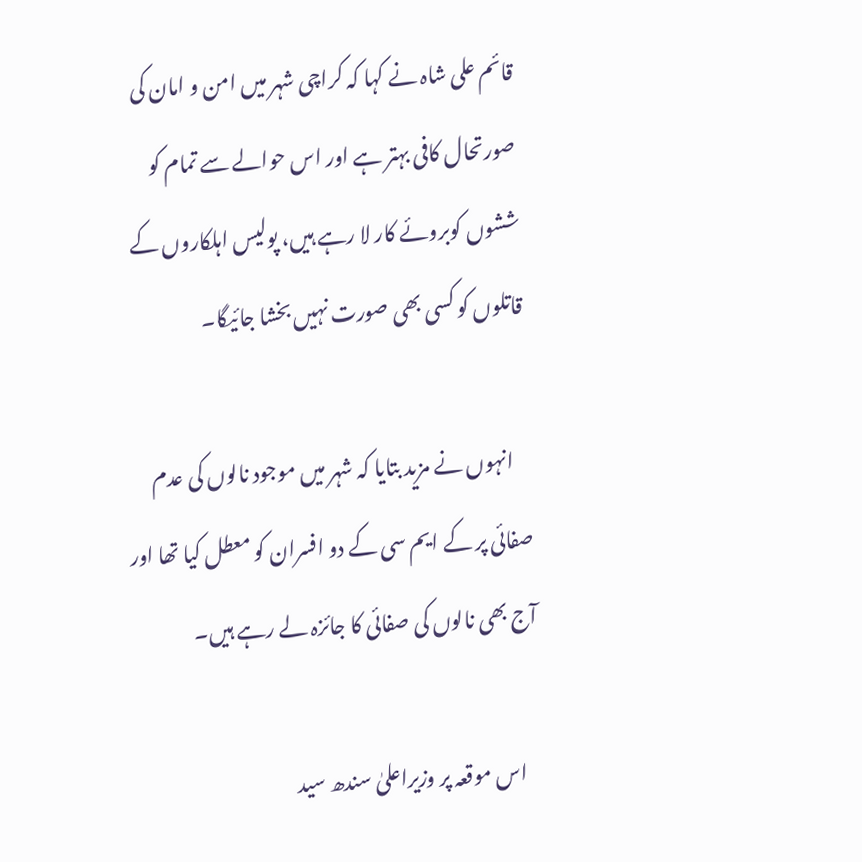قائم علی شاہ نے کہا کہ کراچی شہر میں امن و امان کی صورتحال کافی بہتر ہے اور اس حوالے سے تمام کو ششوں کوبروئے کار لا رہے ہیں، پولیس اہلکاروں کے قاتلوں کو کسی بھی صورت نہیں بخشا جائیگا۔

    انہوں نے مزید بتایا کہ شہر میں موجود نالوں کی عدم صفائی پر کے ایم سی کے دو افسران کو معطل کیا تھا اور آج بھی نالوں کی صفائی کا جائزہ لے رہے ہیں۔

    اس موقعہ پر وزیراعلیٰ سندھ سید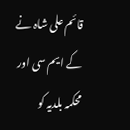قائم علی شاہ نے کے ایم سی اور محکمہ بلدیہ کو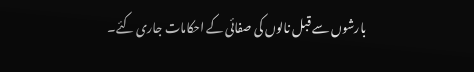بارشوں سے قبل نالوں کی صفائی کے احکامات جاری کئے۔